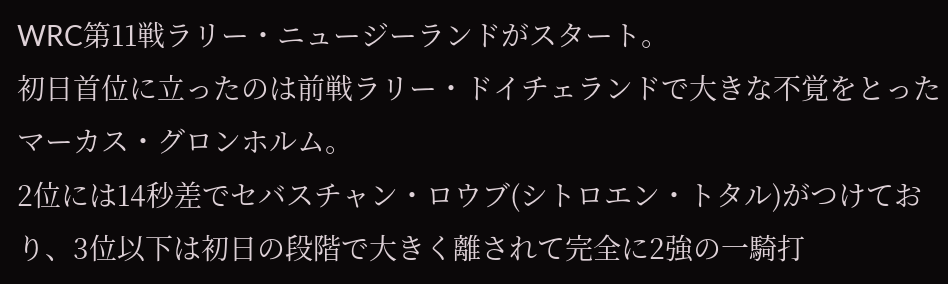WRC第11戦ラリー・ニュージーランドがスタート。
初日首位に立ったのは前戦ラリー・ドイチェランドで大きな不覚をとったマーカス・グロンホルム。
2位には14秒差でセバスチャン・ロウブ(シトロエン・トタル)がつけており、3位以下は初日の段階で大きく離されて完全に2強の一騎打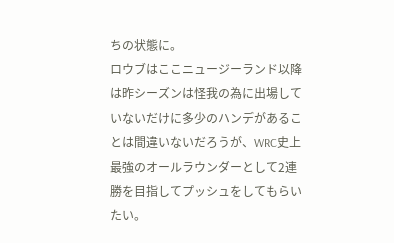ちの状態に。
ロウブはここニュージーランド以降は昨シーズンは怪我の為に出場していないだけに多少のハンデがあることは間違いないだろうが、WRC史上最強のオールラウンダーとして2連勝を目指してプッシュをしてもらいたい。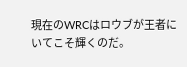現在のWRCはロウブが王者にいてこそ輝くのだ。